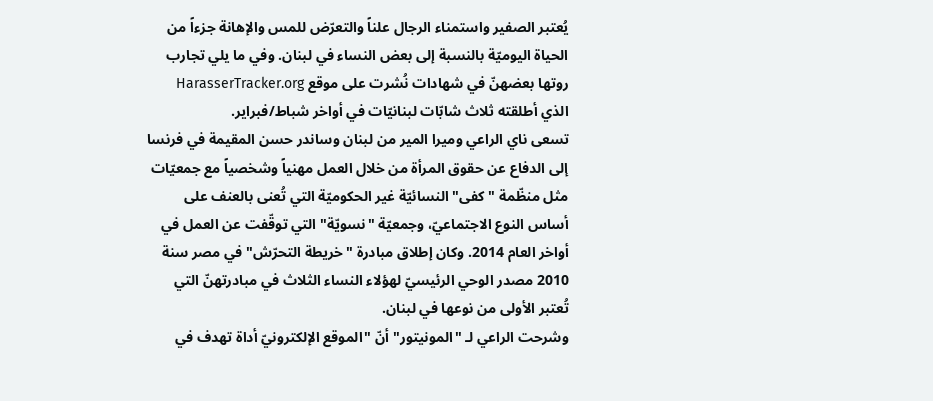يُعتبر الصفير واستمناء الرجال علناً والتعرّض للمس والإهانة جزءاً من الحياة اليوميّة بالنسبة إلى بعض النساء في لبنان. وفي ما يلي تجارب روتها بعضهنّ في شهادات نُشرت على موقع HarasserTracker.org الذي أطلقته ثلاث شابّات لبنانيّات في أواخر شباط/فبراير.
تسعى ناي الراعي وميرا المير من لبنان وساندر حسن المقيمة في فرنسا إلى الدفاع عن حقوق المرأة من خلال العمل مهنياً وشخصياً مع جمعيّات مثل منظّمة "كفى" النسائيّة غير الحكوميّة التي تُعنى بالعنف على أساس النوع الاجتماعيّ، وجمعيّة "نسويّة" التي توقّفت عن العمل في أواخر العام 2014. وكان إطلاق مبادرة "خريطة التحرّش" في مصر سنة 2010 مصدر الوحي الرئيسيّ لهؤلاء النساء الثلاث في مبادرتهنّ التي تُعتبر الأولى من نوعها في لبنان.
وشرحت الراعي لـ "المونيتور" أنّ "الموقع الإلكترونيّ أداة تهدف في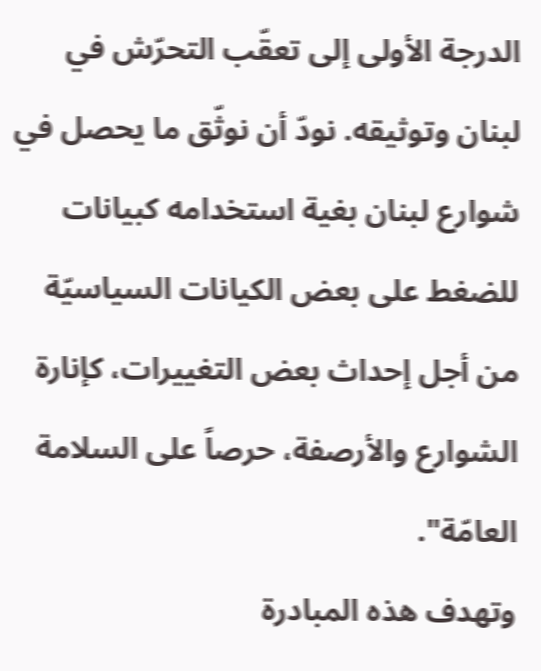الدرجة الأولى إلى تعقّب التحرّش في لبنان وتوثيقه. نودّ أن نوثّق ما يحصل في شوارع لبنان بغية استخدامه كبيانات للضغط على بعض الكيانات السياسيّة من أجل إحداث بعض التغييرات، كإنارة الشوارع والأرصفة، حرصاً على السلامة العامّة".
وتهدف هذه المبادرة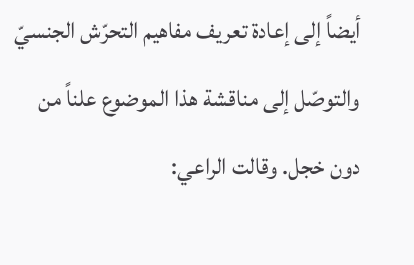أيضاً إلى إعادة تعريف مفاهيم التحرّش الجنسيّ والتوصّل إلى مناقشة هذا الموضوع علناً من دون خجل. وقالت الراعي: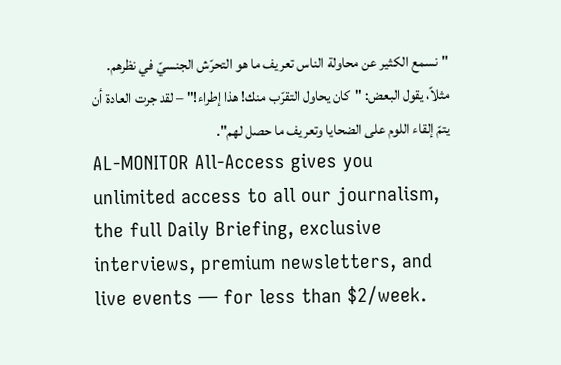"نسمع الكثير عن محاولة الناس تعريف ما هو التحرّش الجنسيّ في نظرهم. مثلاً، يقول البعض: "كان يحاول التقرّب منك! هذا إطراء!" – لقد جرت العادة أن يتمّ إلقاء اللوم على الضحايا وتعريف ما حصل لهم".
AL-MONITOR All-Access gives you unlimited access to all our journalism, the full Daily Briefing, exclusive interviews, premium newsletters, and live events — for less than $2/week.